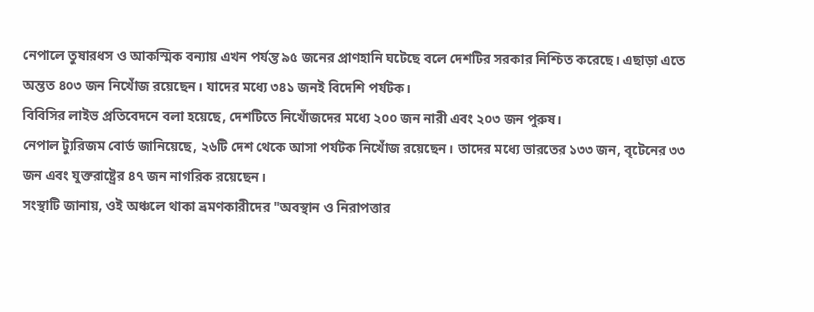নেপালে তুষারধস ও আকস্মিক বন্যায় এখন পর্যন্ত ৯৫ জনের প্রাণহানি ঘটেছে বলে দেশটির সরকার নিশ্চিত করেছে। এছাড়া এতে অন্তত ৪০৩ জন নিখোঁজ রয়েছেন। যাদের মধ্যে ৩৪১ জনই বিদেশি পর্যটক।
বিবিসির লাইভ প্রতিবেদনে বলা হয়েছে, দেশটিতে নিখোঁজদের মধ্যে ২০০ জন নারী এবং ২০৩ জন পুরুষ।
নেপাল ট্যুরিজম বোর্ড জানিয়েছে, ২৬টি দেশ থেকে আসা পর্যটক নিখোঁজ রয়েছেন। তাদের মধ্যে ভারতের ১৩৩ জন, বৃটেনের ৩৩ জন এবং যুক্তরাষ্ট্রের ৪৭ জন নাগরিক রয়েছেন।
সংস্থাটি জানায়, ওই অঞ্চলে থাকা ভ্রমণকারীদের "অবস্থান ও নিরাপত্তার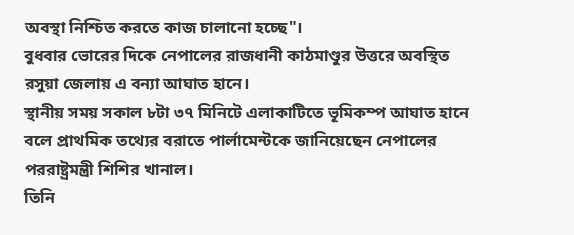অবস্থা নিশ্চিত করতে কাজ চালানো হচ্ছে"।
বুধবার ভোরের দিকে নেপালের রাজধানী কাঠমাণ্ডুর উত্তরে অবস্থিত রসুয়া জেলায় এ বন্যা আঘাত হানে।
স্থানীয় সময় সকাল ৮টা ৩৭ মিনিটে এলাকাটিতে ভূমিকম্প আঘাত হানে বলে প্রাথমিক তথ্যের বরাতে পার্লামেন্টকে জানিয়েছেন নেপালের পররাষ্ট্রমন্ত্রী শিশির খানাল।
তিনি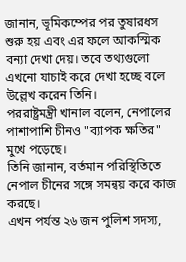জানান, ভূমিকম্পের পর তুষারধস শুরু হয় এবং এর ফলে আকস্মিক বন্যা দেখা দেয়। তবে তথ্যগুলো এখনো যাচাই করে দেখা হচ্ছে বলে উল্লেখ করেন তিনি।
পররাষ্ট্রমন্ত্রী খানাল বলেন, নেপালের পাশাপাশি চীনও "ব্যাপক ক্ষতির" মুখে পড়েছে।
তিনি জানান, বর্তমান পরিস্থিতিতে নেপাল চীনের সঙ্গে সমন্বয় করে কাজ করছে।
এখন পর্যন্ত ২৬ জন পুলিশ সদস্য,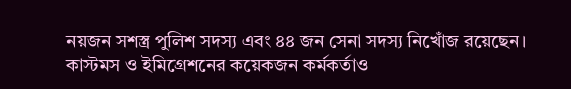নয়জন সশস্ত্র পুলিশ সদস্য এবং ৪৪ জন সেনা সদস্য নিখোঁজ রয়েছেন।
কাস্টমস ও ইমিগ্রেশনের কয়েকজন কর্মকর্তাও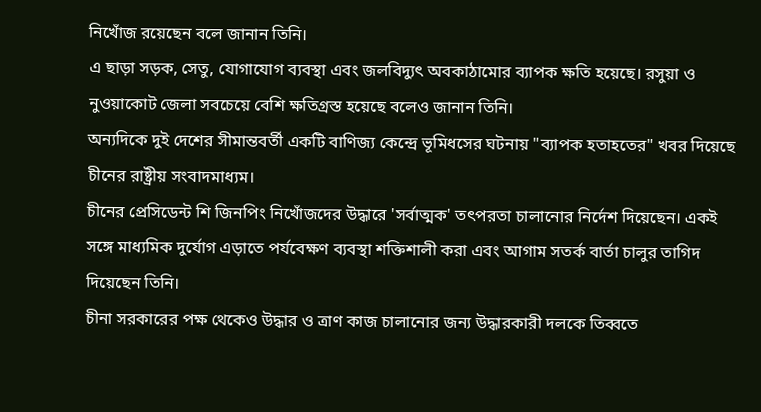নিখোঁজ রয়েছেন বলে জানান তিনি।
এ ছাড়া সড়ক, সেতু, যোগাযোগ ব্যবস্থা এবং জলবিদ্যুৎ অবকাঠামোর ব্যাপক ক্ষতি হয়েছে। রসুয়া ও নুওয়াকোট জেলা সবচেয়ে বেশি ক্ষতিগ্রস্ত হয়েছে বলেও জানান তিনি।
অন্যদিকে দুই দেশের সীমান্তবর্তী একটি বাণিজ্য কেন্দ্রে ভূমিধসের ঘটনায় "ব্যাপক হতাহতের" খবর দিয়েছে চীনের রাষ্ট্রীয় সংবাদমাধ্যম।
চীনের প্রেসিডেন্ট শি জিনপিং নিখোঁজদের উদ্ধারে 'সর্বাত্মক' তৎপরতা চালানোর নির্দেশ দিয়েছেন। একই সঙ্গে মাধ্যমিক দুর্যোগ এড়াতে পর্যবেক্ষণ ব্যবস্থা শক্তিশালী করা এবং আগাম সতর্ক বার্তা চালুর তাগিদ দিয়েছেন তিনি।
চীনা সরকারের পক্ষ থেকেও উদ্ধার ও ত্রাণ কাজ চালানোর জন্য উদ্ধারকারী দলকে তিব্বতে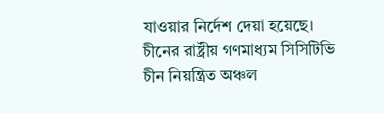যাওয়ার নির্দেশ দেয়া হয়েছে।
চীনের রাষ্ট্রীয় গণমাধ্যম সিসিটিভি চীন নিয়ন্ত্রিত অঞ্চল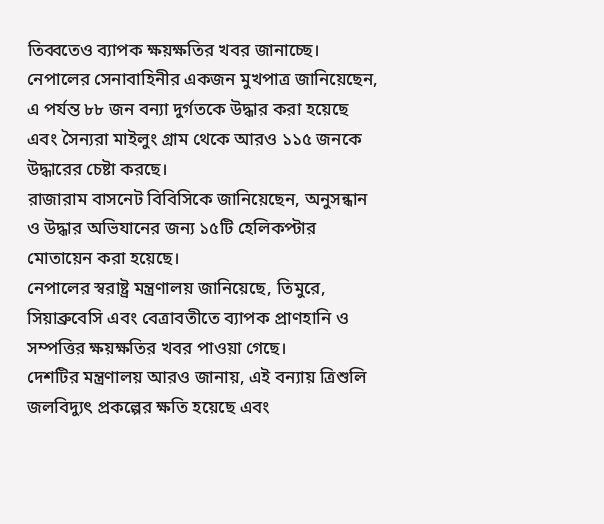তিব্বতেও ব্যাপক ক্ষয়ক্ষতির খবর জানাচ্ছে।
নেপালের সেনাবাহিনীর একজন মুখপাত্র জানিয়েছেন, এ পর্যন্ত ৮৮ জন বন্যা দুর্গতকে উদ্ধার করা হয়েছে এবং সৈন্যরা মাইলুং গ্রাম থেকে আরও ১১৫ জনকে উদ্ধারের চেষ্টা করছে।
রাজারাম বাসনেট বিবিসিকে জানিয়েছেন, অনুসন্ধান ও উদ্ধার অভিযানের জন্য ১৫টি হেলিকপ্টার মোতায়েন করা হয়েছে।
নেপালের স্বরাষ্ট্র মন্ত্রণালয় জানিয়েছে, তিমুরে, সিয়াব্রুবেসি এবং বেত্রাবতীতে ব্যাপক প্রাণহানি ও সম্পত্তির ক্ষয়ক্ষতির খবর পাওয়া গেছে।
দেশটির মন্ত্রণালয় আরও জানায়, এই বন্যায় ত্রিশুলি জলবিদ্যুৎ প্রকল্পের ক্ষতি হয়েছে এবং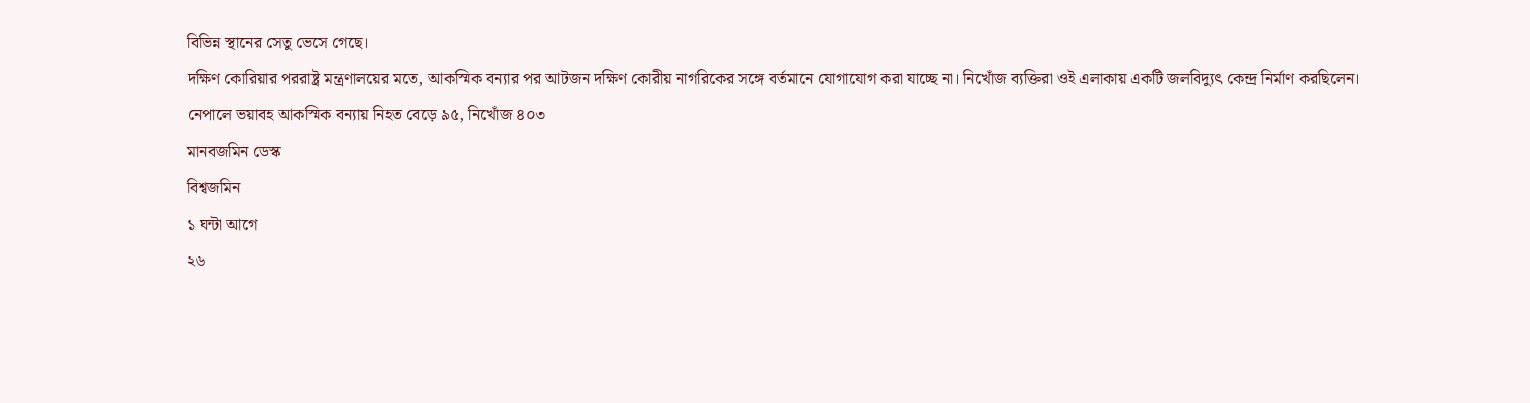বিভিন্ন স্থানের সেতু ভেসে গেছে।
দক্ষিণ কোরিয়ার পররাষ্ট্র মন্ত্রণালয়ের মতে, আকস্মিক বন্যার পর আটজন দক্ষিণ কোরীয় নাগরিকের সঙ্গে বর্তমানে যোগাযোগ করা যাচ্ছে না। নিখোঁজ ব্যক্তিরা ওই এলাকায় একটি জলবিদ্যুৎ কেন্দ্র নির্মাণ করছিলেন।
নেপালে ভয়াবহ আকস্মিক বন্যায় নিহত বেড়ে ৯৫, নিখোঁজ ৪০৩
মানবজমিন ডেস্ক
বিশ্বজমিন
১ ঘন্টা আগে
২৬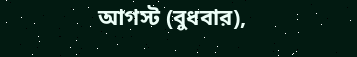আগস্ট (বুধবার),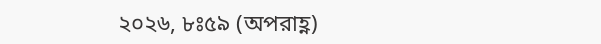২০২৬, ৮ঃ৫৯ (অপরাহ্ণ)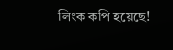লিংক কপি হয়েছে!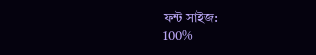ফন্ট সাইজ:
100%